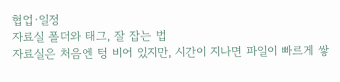협업·일정
자료실 폴더와 태그, 잘 잡는 법
자료실은 처음엔 텅 비어 있지만, 시간이 지나면 파일이 빠르게 쌓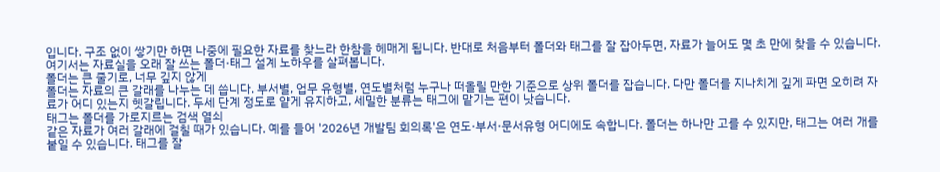입니다. 구조 없이 쌓기만 하면 나중에 필요한 자료를 찾느라 한참을 헤매게 됩니다. 반대로 처음부터 폴더와 태그를 잘 잡아두면, 자료가 늘어도 몇 초 만에 찾을 수 있습니다. 여기서는 자료실을 오래 잘 쓰는 폴더·태그 설계 노하우를 살펴봅니다.
폴더는 큰 줄기로, 너무 깊지 않게
폴더는 자료의 큰 갈래를 나누는 데 씁니다. 부서별, 업무 유형별, 연도별처럼 누구나 떠올릴 만한 기준으로 상위 폴더를 잡습니다. 다만 폴더를 지나치게 깊게 파면 오히려 자료가 어디 있는지 헷갈립니다. 두세 단계 정도로 얕게 유지하고, 세밀한 분류는 태그에 맡기는 편이 낫습니다.
태그는 폴더를 가로지르는 검색 열쇠
같은 자료가 여러 갈래에 걸칠 때가 있습니다. 예를 들어 '2026년 개발팀 회의록'은 연도·부서·문서유형 어디에도 속합니다. 폴더는 하나만 고를 수 있지만, 태그는 여러 개를 붙일 수 있습니다. 태그를 잘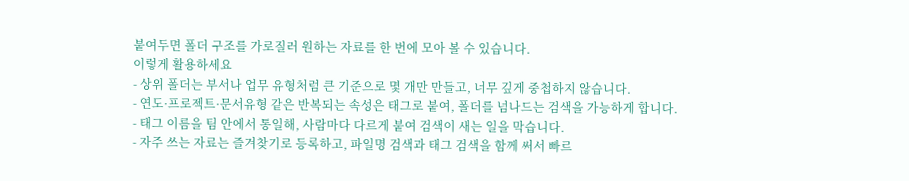붙여두면 폴더 구조를 가로질러 원하는 자료를 한 번에 모아 볼 수 있습니다.
이렇게 활용하세요
- 상위 폴더는 부서나 업무 유형처럼 큰 기준으로 몇 개만 만들고, 너무 깊게 중첩하지 않습니다.
- 연도·프로젝트·문서유형 같은 반복되는 속성은 태그로 붙여, 폴더를 넘나드는 검색을 가능하게 합니다.
- 태그 이름을 팀 안에서 통일해, 사람마다 다르게 붙여 검색이 새는 일을 막습니다.
- 자주 쓰는 자료는 즐겨찾기로 등록하고, 파일명 검색과 태그 검색을 함께 써서 빠르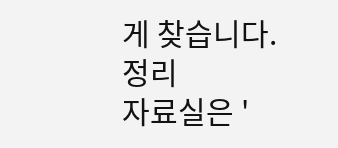게 찾습니다.
정리
자료실은 '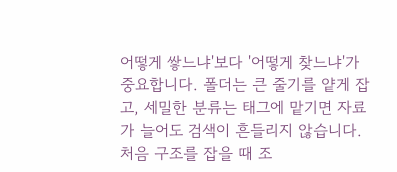어떻게 쌓느냐'보다 '어떻게 찾느냐'가 중요합니다. 폴더는 큰 줄기를 얕게 잡고, 세밀한 분류는 태그에 맡기면 자료가 늘어도 검색이 흔들리지 않습니다. 처음 구조를 잡을 때 조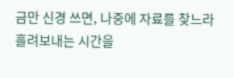금만 신경 쓰면, 나중에 자료를 찾느라 흘려보내는 시간을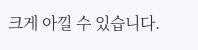크게 아낄 수 있습니다.